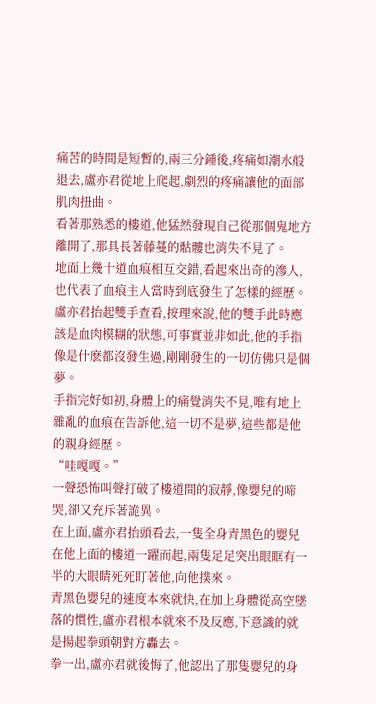痛苦的時間是短暫的,兩三分鍾後,疼痛如潮水般退去,盧亦君從地上爬起,劇烈的疼痛讓他的面部肌肉扭曲。
看著那熟悉的樓道,他猛然發現自己從那個鬼地方離開了,那具長著藤蔓的骷髏也消失不見了。
地面上幾十道血痕相互交錯,看起來出奇的滲人,也代表了血痕主人當時到底發生了怎樣的經歷。
盧亦君抬起雙手查看,按理來說,他的雙手此時應該是血肉模糊的狀態,可事實並非如此,他的手指像是什麽都沒發生過,剛剛發生的一切仿佛只是個夢。
手指完好如初,身體上的痛覺消失不見,唯有地上雜亂的血痕在告訴他,這一切不是夢,這些都是他的親身經歷。
“哇嘎嘎。”
一聲恐怖叫聲打破了樓道間的寂靜,像嬰兒的啼哭,卻又充斥著詭異。
在上面,盧亦君抬頭看去,一隻全身青黑色的嬰兒在他上面的樓道一躍而起,兩隻足足突出眼眶有一半的大眼睛死死盯著他,向他撲來。
青黑色嬰兒的速度本來就快,在加上身體從高空墜落的慣性,盧亦君根本就來不及反應,下意識的就是揚起拳頭朝對方轟去。
拳一出,盧亦君就後悔了,他認出了那隻嬰兒的身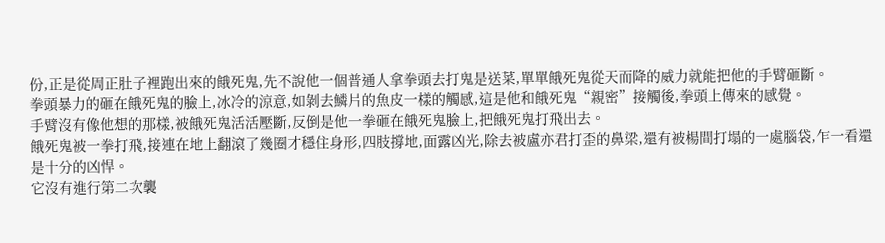份,正是從周正肚子裡跑出來的餓死鬼,先不說他一個普通人拿拳頭去打鬼是送菜,單單餓死鬼從天而降的威力就能把他的手臂砸斷。
拳頭暴力的砸在餓死鬼的臉上,冰冷的涼意,如剝去鱗片的魚皮一樣的觸感,這是他和餓死鬼“親密”接觸後,拳頭上傳來的感覺。
手臂沒有像他想的那樣,被餓死鬼活活壓斷,反倒是他一拳砸在餓死鬼臉上,把餓死鬼打飛出去。
餓死鬼被一拳打飛,接連在地上翻滾了幾圈才穩住身形,四肢撐地,面露凶光,除去被盧亦君打歪的鼻梁,還有被楊間打塌的一處腦袋,乍一看還是十分的凶悍。
它沒有進行第二次襲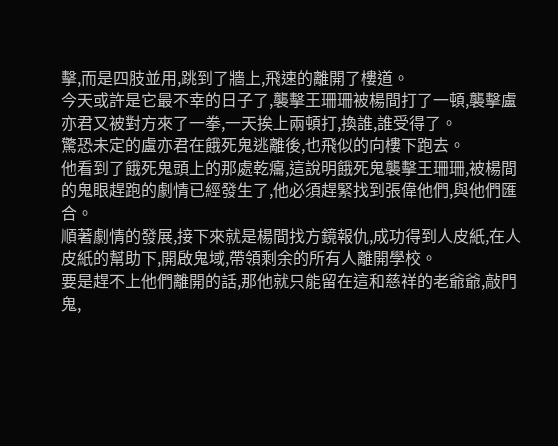擊,而是四肢並用,跳到了牆上,飛速的離開了樓道。
今天或許是它最不幸的日子了,襲擊王珊珊被楊間打了一頓,襲擊盧亦君又被對方來了一拳,一天挨上兩頓打,換誰,誰受得了。
驚恐未定的盧亦君在餓死鬼逃離後,也飛似的向樓下跑去。
他看到了餓死鬼頭上的那處乾癟,這說明餓死鬼襲擊王珊珊,被楊間的鬼眼趕跑的劇情已經發生了,他必須趕緊找到張偉他們,與他們匯合。
順著劇情的發展,接下來就是楊間找方鏡報仇,成功得到人皮紙,在人皮紙的幫助下,開啟鬼域,帶領剩余的所有人離開學校。
要是趕不上他們離開的話,那他就只能留在這和慈祥的老爺爺,敲門鬼,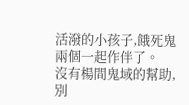活潑的小孩子,餓死鬼兩個一起作伴了。
沒有楊間鬼域的幫助,別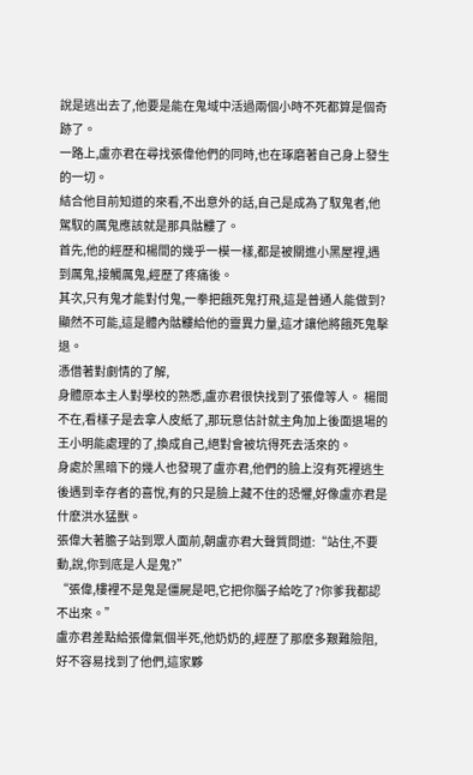說是逃出去了,他要是能在鬼域中活過兩個小時不死都算是個奇跡了。
一路上,盧亦君在尋找張偉他們的同時,也在琢磨著自己身上發生的一切。
結合他目前知道的來看,不出意外的話,自己是成為了馭鬼者,他駕馭的厲鬼應該就是那具骷髏了。
首先,他的經歷和楊間的幾乎一模一樣,都是被關進小黑屋裡,遇到厲鬼,接觸厲鬼,經歷了疼痛後。
其次,只有鬼才能對付鬼,一拳把餓死鬼打飛,這是普通人能做到?顯然不可能,這是體內骷髏給他的靈異力量,這才讓他將餓死鬼擊退。
憑借著對劇情的了解,
身體原本主人對學校的熟悉,盧亦君很快找到了張偉等人。 楊間不在,看樣子是去拿人皮紙了,那玩意估計就主角加上後面退場的王小明能處理的了,換成自己,絕對會被坑得死去活來的。
身處於黑暗下的幾人也發現了盧亦君,他們的臉上沒有死裡逃生後遇到幸存者的喜悅,有的只是臉上藏不住的恐懼,好像盧亦君是什麽洪水猛獸。
張偉大著膽子站到眾人面前,朝盧亦君大聲質問道:“站住,不要動,說,你到底是人是鬼?”
“張偉,樓裡不是鬼是僵屍是吧,它把你腦子給吃了?你爹我都認不出來。”
盧亦君差點給張偉氣個半死,他奶奶的,經歷了那麽多艱難險阻,好不容易找到了他們,這家夥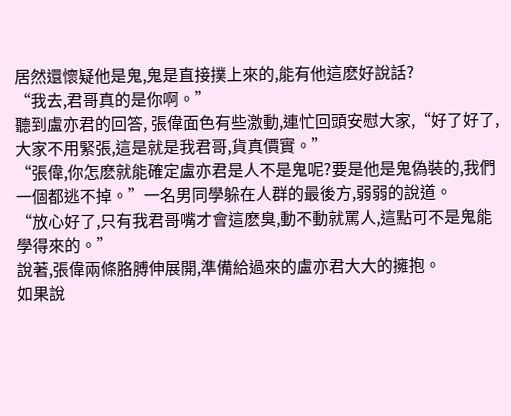居然還懷疑他是鬼,鬼是直接撲上來的,能有他這麽好說話?
“我去,君哥真的是你啊。”
聽到盧亦君的回答, 張偉面色有些激動,連忙回頭安慰大家,“好了好了,大家不用緊張,這是就是我君哥,貨真價實。”
“張偉,你怎麽就能確定盧亦君是人不是鬼呢?要是他是鬼偽裝的,我們一個都逃不掉。”一名男同學躲在人群的最後方,弱弱的說道。
“放心好了,只有我君哥嘴才會這麽臭,動不動就罵人,這點可不是鬼能學得來的。”
說著,張偉兩條胳膊伸展開,準備給過來的盧亦君大大的擁抱。
如果說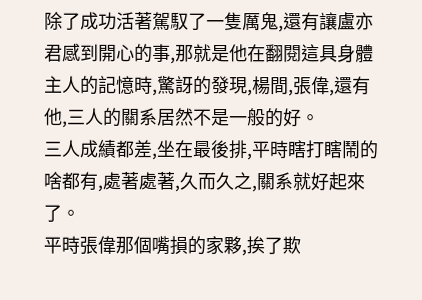除了成功活著駕馭了一隻厲鬼,還有讓盧亦君感到開心的事,那就是他在翻閱這具身體主人的記憶時,驚訝的發現,楊間,張偉,還有他,三人的關系居然不是一般的好。
三人成績都差,坐在最後排,平時瞎打瞎鬧的啥都有,處著處著,久而久之,關系就好起來了。
平時張偉那個嘴損的家夥,挨了欺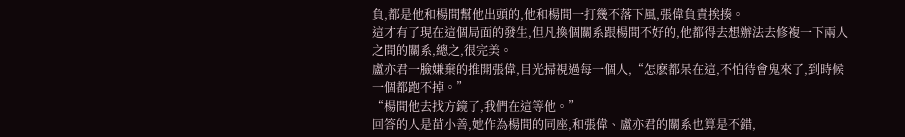負,都是他和楊間幫他出頭的,他和楊間一打幾不落下風,張偉負責挨揍。
這才有了現在這個局面的發生,但凡換個關系跟楊間不好的,他都得去想辦法去修複一下兩人之間的關系,總之,很完美。
盧亦君一臉嫌棄的推開張偉,目光掃視過每一個人,“怎麽都呆在這,不怕待會鬼來了,到時候一個都跑不掉。”
“楊間他去找方鏡了,我們在這等他。”
回答的人是苗小善,她作為楊間的同座,和張偉、盧亦君的關系也算是不錯,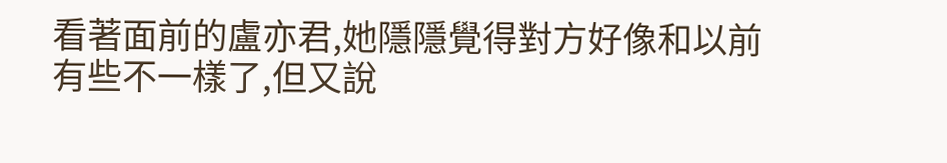看著面前的盧亦君,她隱隱覺得對方好像和以前有些不一樣了,但又說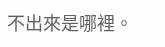不出來是哪裡。